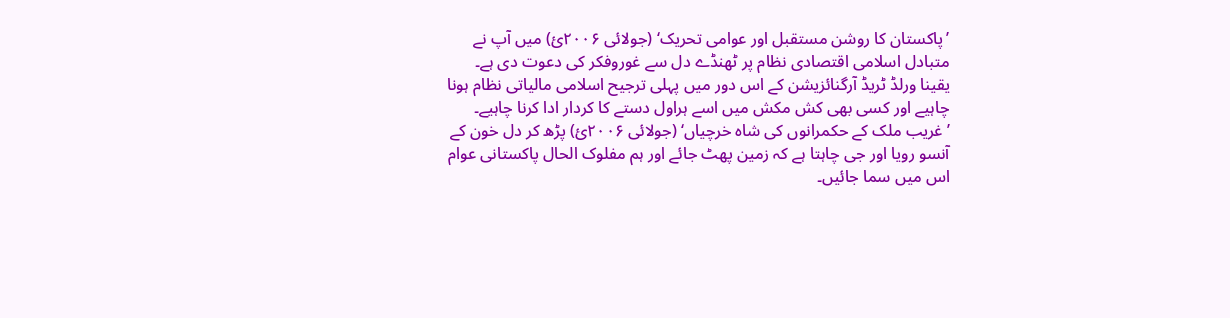’پاکستان کا روشن مستقبل اور عوامی تحریک‘ (جولائی ۲۰۰۶ئ) میں آپ نے متبادل اسلامی اقتصادی نظام پر ٹھنڈے دل سے غوروفکر کی دعوت دی ہے۔ یقینا ورلڈ ٹریڈ آرگنائزیشن کے اس دور میں پہلی ترجیح اسلامی مالیاتی نظام ہونا چاہیے اور کسی بھی کش مکش میں اسے ہراول دستے کا کردار ادا کرنا چاہیے۔
’غریب ملک کے حکمرانوں کی شاہ خرچیاں‘ (جولائی ۲۰۰۶ئ) پڑھ کر دل خون کے آنسو رویا اور جی چاہتا ہے کہ زمین پھٹ جائے اور ہم مفلوک الحال پاکستانی عوام اس میں سما جائیں۔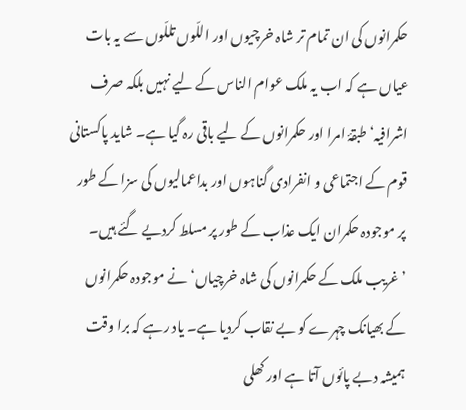حکمرانوں کی ان تمام تر شاہ خرچیوں اور اللّوں تللّوں سے یہ بات عیاں ہے کہ اب یہ ملک عوام الناس کے لیے نہیں بلکہ صرف اشرافیہ‘ طبقۂ امرا اور حکمرانوں کے لیے باقی رہ گیا ہے۔ شاید پاکستانی قوم کے اجتماعی و انفرادی گناہوں اور بداعمالیوں کی سزا کے طور پر موجودہ حکمران ایک عذاب کے طور پر مسلط کردیے گئے ہیں۔
’غریب ملک کے حکمرانوں کی شاہ خرچیاں‘ نے موجودہ حکمرانوں کے بھیانک چہرے کو بے نقاب کردیا ہے۔ یاد رہے کہ برا وقت ہمیشہ دبے پائوں آتا ہے اور کھلی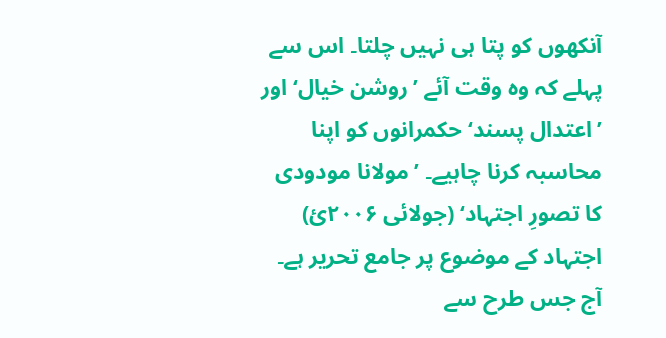آنکھوں کو پتا ہی نہیں چلتا۔ اس سے پہلے کہ وہ وقت آئے ’روشن خیال‘ اور ’اعتدال پسند‘ حکمرانوں کو اپنا محاسبہ کرنا چاہیے۔ ’مولانا مودودی کا تصورِ اجتہاد‘ (جولائی ۲۰۰۶ئ) اجتہاد کے موضوع پر جامع تحریر ہے۔ آج جس طرح سے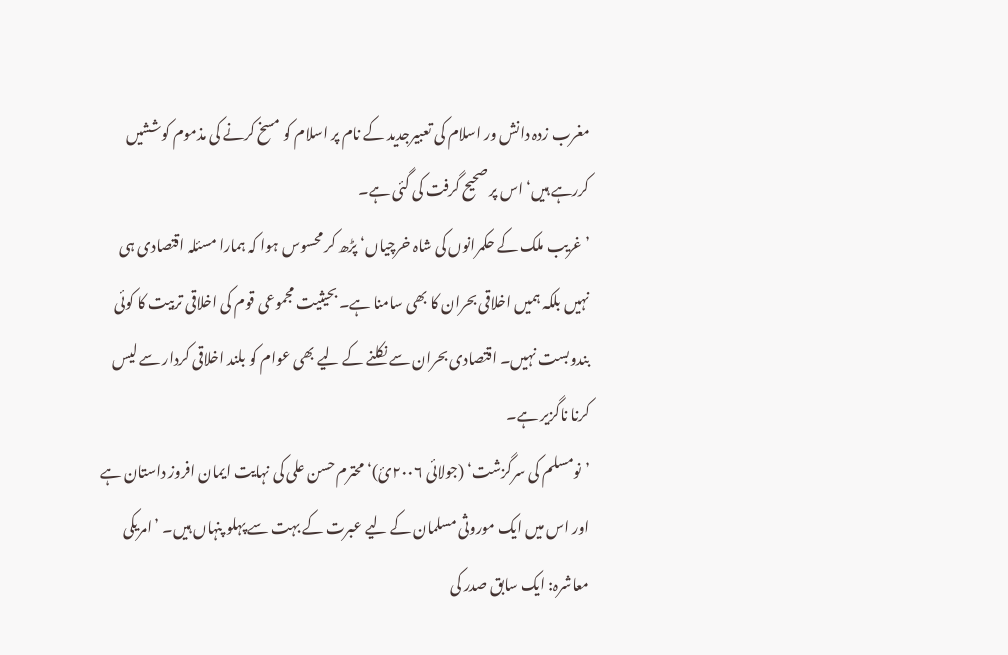مغرب زدہ دانش ور اسلام کی تعبیرجدید کے نام پر اسلام کو مسخ کرنے کی مذموم کوششیں کررہے ہیں‘ اس پر صحیح گرفت کی گئی ہے۔
’غریب ملک کے حکمرانوں کی شاہ خرچیاں‘ پڑھ کر محسوس ہوا کہ ہمارا مسئلہ اقتصادی ہی نہیں بلکہ ہمیں اخلاقی بحران کا بھی سامنا ہے۔ بحیثیت مجموعی قوم کی اخلاقی تربیت کا کوئی بندوبست نہیں۔ اقتصادی بحران سے نکلنے کے لیے بھی عوام کو بلند اخلاقی کردار سے لیس کرنا ناگزیر ہے۔
’نومسلم کی سرگزشت‘ (جولائی ۲۰۰۶ئ)‘ محترم حسن علی کی نہایت ایمان افروز داستان ہے اور اس میں ایک موروثی مسلمان کے لیے عبرت کے بہت سے پہلو پنہاں ہیں۔ ’امریکی معاشرہ: ایک سابق صدر کی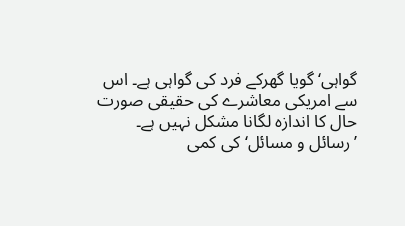گواہی‘ گویا گھرکے فرد کی گواہی ہے۔ اس سے امریکی معاشرے کی حقیقی صورت حال کا اندازہ لگانا مشکل نہیں ہے۔ ’رسائل و مسائل‘ کی کمی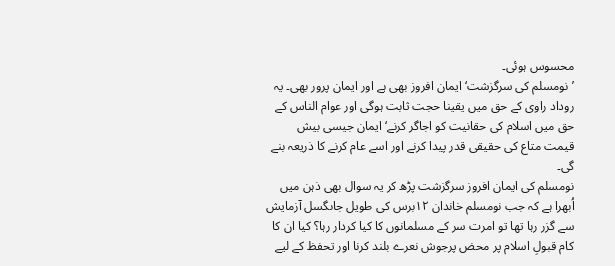محسوس ہوئی۔
’نومسلم کی سرگزشت‘ ایمان افروز بھی ہے اور ایمان پرور بھی۔ یہ روداد راوی کے حق میں یقینا حجت ثابت ہوگی اور عوام الناس کے حق میں اسلام کی حقانیت کو اجاگر کرنے‘ ایمان جیسی بیش قیمت متاع کی حقیقی قدر پیدا کرنے اور اسے عام کرنے کا ذریعہ بنے گی۔
نومسلم کی ایمان افروز سرگزشت پڑھ کر یہ سوال بھی ذہن میں اُبھرا ہے کہ جب نومسلم خاندان ۱۲برس کی طویل جاںگسل آزمایش سے گزر رہا تھا تو امرت سر کے مسلمانوں کا کیا کردار رہا؟ کیا ان کا کام قبولِ اسلام پر محض پرجوش نعرے بلند کرنا اور تحفظ کے لیے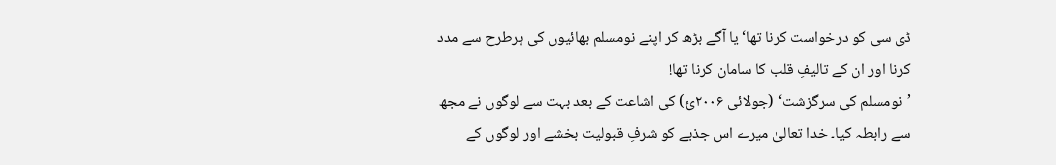ڈی سی کو درخواست کرنا تھا‘ یا آگے بڑھ کر اپنے نومسلم بھائیوں کی ہرطرح سے مدد کرنا اور ان کے تالیفِ قلب کا سامان کرنا تھا!
’نومسلم کی سرگزشت‘ (جولائی ۲۰۰۶ئ) کی اشاعت کے بعد بہت سے لوگوں نے مجھ سے رابطہ کیا۔ خدا تعالیٰ میرے اس جذبے کو شرفِ قبولیت بخشے اور لوگوں کے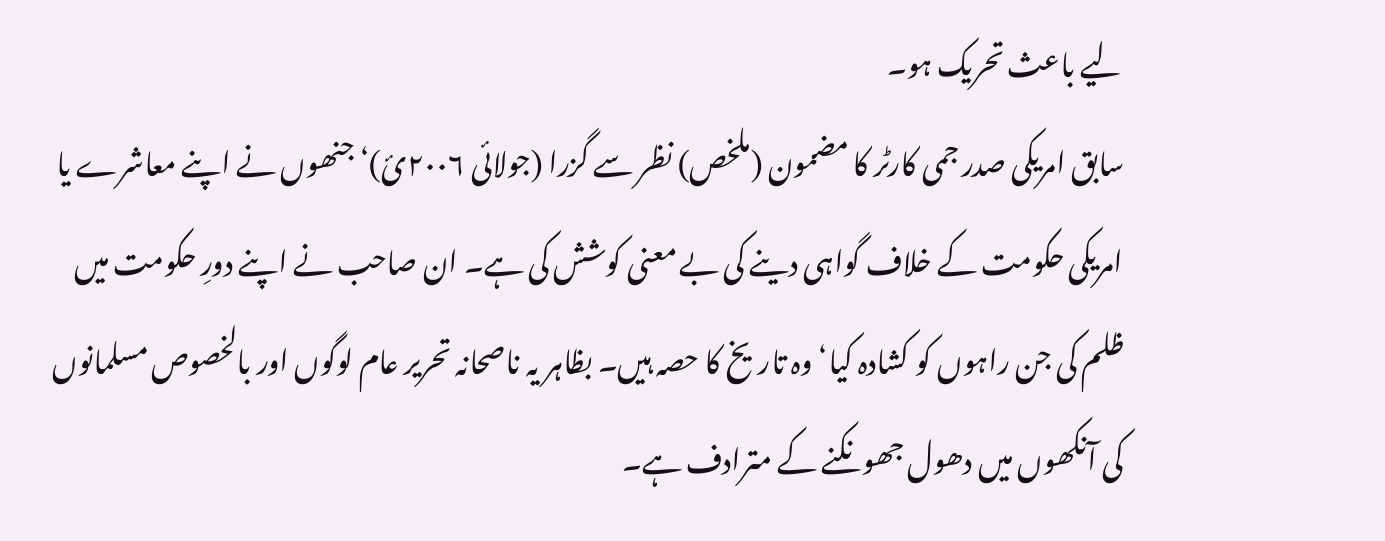لیے باعث تحریک ہو۔
سابق امریکی صدر جمی کارٹر کا مضمون (ملخص) نظر سے گزرا (جولائی ۲۰۰۶ئ)‘ جنھوں نے اپنے معاشرے یا امریکی حکومت کے خلاف گواہی دینے کی بے معنی کوشش کی ہے۔ ان صاحب نے اپنے دورِ حکومت میں ظلم کی جن راہوں کو کشادہ کیا‘ وہ تاریخ کا حصہ ہیں۔ بظاہر یہ ناصحانہ تحریر عام لوگوں اور بالخصوص مسلمانوں کی آنکھوں میں دھول جھونکنے کے مترادف ہے۔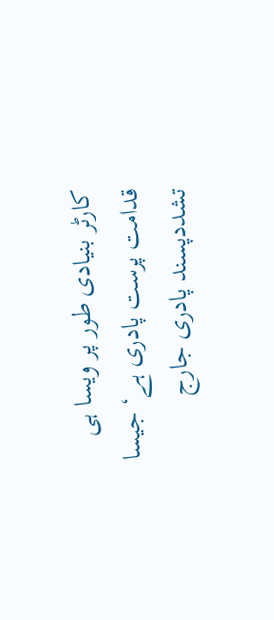کارٹر بنیادی طور پر ویسا ہی قدامت پرست پادری ہے‘ جیسا تشددپسند پادری جارج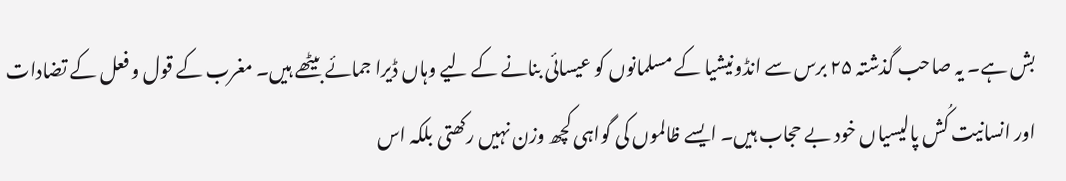بش ہے۔ یہ صاحب گذشتہ ۲۵ برس سے انڈونیشیا کے مسلمانوں کو عیسائی بنانے کے لیے وہاں ڈیرا جمائے بیٹھے ہیں۔ مغرب کے قول و فعل کے تضادات اور انسانیت کُش پالیسیاں خود بے حجاب ہیں۔ ایسے ظالموں کی گواہی کچھ وزن نہیں رکھتی بلکہ اس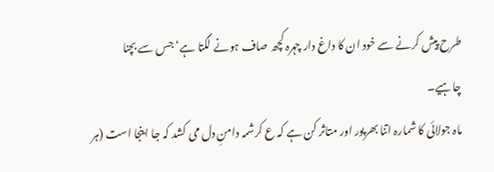طرح پیش کرنے سے خود ان کا داغ دار چہرہ کچھ صاف ہونے لگتا ہے‘ جس سے بچنا چاہیے۔
ماہ جولائی کا شمارہ اتنا بھرپور اور متاثر کن ہے کہ ع کرشمہ دامنِ دل می کشد کہ جا اینجا است (ہر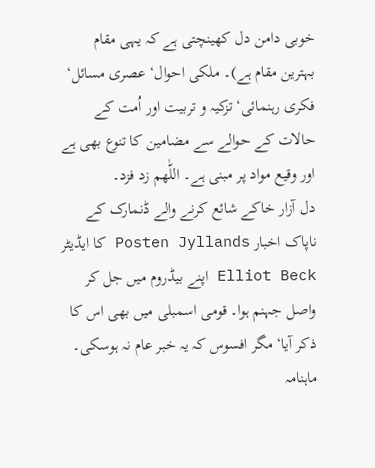خوبی دامن دل کھینچتی ہے کہ یہی مقام بہترین مقام ہے)۔ ملکی احوال‘ عصری مسائل‘ فکری رہنمائی‘ تزکیہ و تربیت اور اُمت کے حالات کے حوالے سے مضامین کا تنوع بھی ہے اور وقیع مواد پر مبنی ہے۔ اللّٰھم زد فزد۔
دل آزار خاکے شائع کرنے والے ڈنمارک کے ناپاک اخبار Posten Jyllands کا ایڈیٹر Elliot Beck اپنے بیڈروم میں جل کر واصل جہنم ہوا۔ قومی اسمبلی میں بھی اس کا ذکر آیا‘ مگر افسوس کہ یہ خبر عام نہ ہوسکی۔
ماہنامہ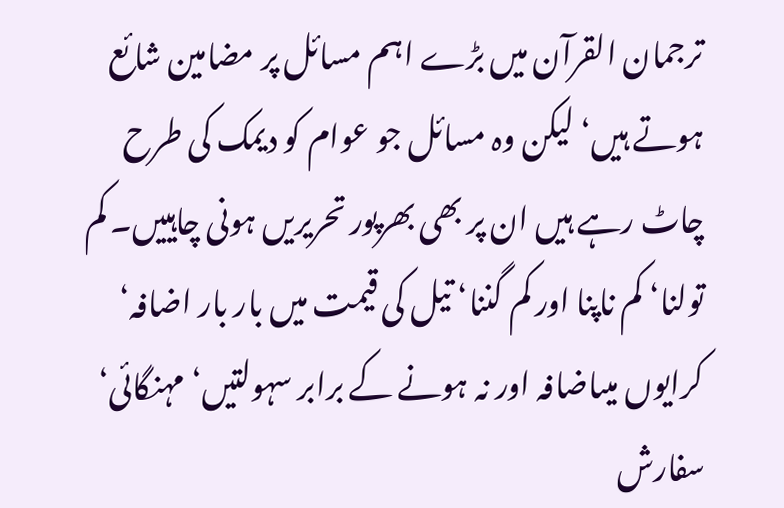ترجمان القرآن میں بڑے اہم مسائل پر مضامین شائع ہوتے ہیں‘ لیکن وہ مسائل جو عوام کو دیمک کی طرح چاٹ رہے ہیں ان پر بھی بھرپور تحریریں ہونی چاہییں۔ کم تولنا‘ کم ناپنا اور کم گننا‘ تیل کی قیمت میں بار بار اضافہ‘ کرایوں میںاضافہ اور نہ ہونے کے برابر سہولتیں‘ مہنگائی‘ سفارش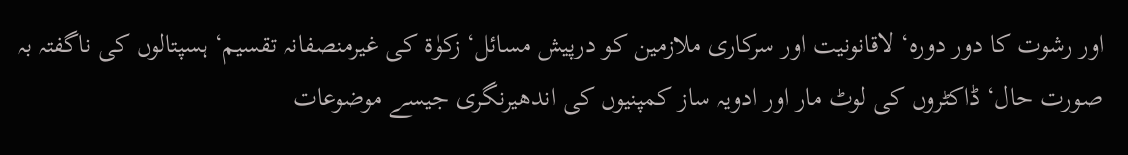اور رشوت کا دور دورہ‘ لاقانونیت اور سرکاری ملازمین کو درپیش مسائل‘ زکوٰۃ کی غیرمنصفانہ تقسیم‘ ہسپتالوں کی ناگفتہ بہ صورت حال‘ ڈاکٹروں کی لوٹ مار اور ادویہ ساز کمپنیوں کی اندھیرنگری جیسے موضوعات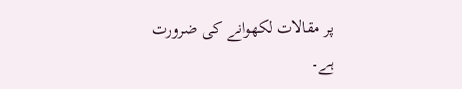پر مقالات لکھوانے کی ضرورت ہے۔